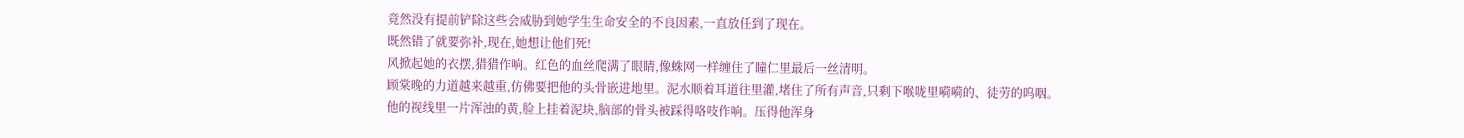竟然没有提前铲除这些会威胁到她学生生命安全的不良因素,一直放任到了现在。
既然错了就要弥补,现在,她想让他们死!
风掀起她的衣摆,猎猎作响。红色的血丝爬满了眼睛,像蛛网一样缠住了瞳仁里最后一丝清明。
顾棠晚的力道越来越重,仿佛要把他的头骨嵌进地里。泥水顺着耳道往里灌,堵住了所有声音,只剩下喉咙里嗬嗬的、徒劳的呜咽。
他的视线里一片浑浊的黄,脸上挂着泥块,脑部的骨头被踩得咯吱作响。压得他浑身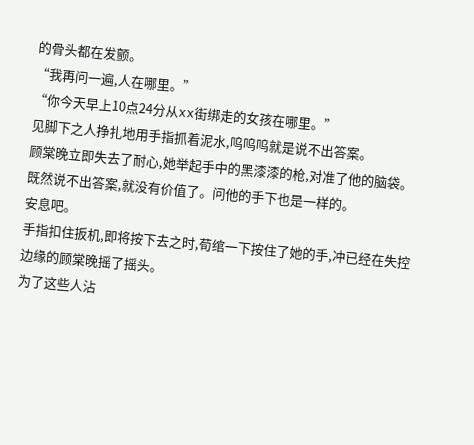的骨头都在发颤。
“我再问一遍,人在哪里。”
“你今天早上10点24分从xx街绑走的女孩在哪里。”
见脚下之人挣扎地用手指抓着泥水,呜呜呜就是说不出答案。
顾棠晚立即失去了耐心,她举起手中的黑漆漆的枪,对准了他的脑袋。
既然说不出答案,就没有价值了。问他的手下也是一样的。
安息吧。
手指扣住扳机,即将按下去之时,荀绾一下按住了她的手,冲已经在失控边缘的顾棠晚摇了摇头。
为了这些人沾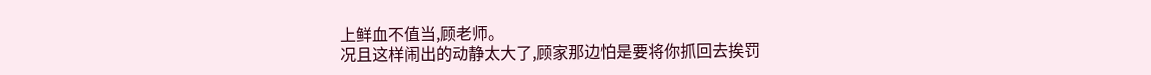上鲜血不值当,顾老师。
况且这样闹出的动静太大了,顾家那边怕是要将你抓回去挨罚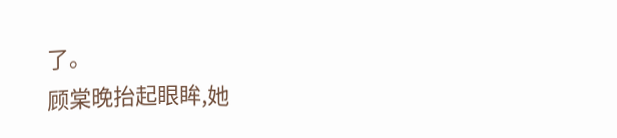了。
顾棠晚抬起眼眸,她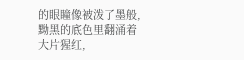的眼瞳像被泼了墨般,黝黑的底色里翻涌着大片猩红,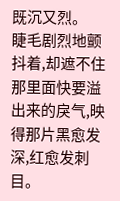既沉又烈。
睫毛剧烈地颤抖着,却遮不住那里面快要溢出来的戾气,映得那片黑愈发深,红愈发刺目。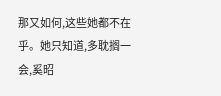那又如何,这些她都不在乎。她只知道,多耽搁一会,奚昭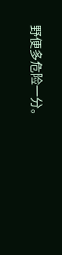野便多危险一分。